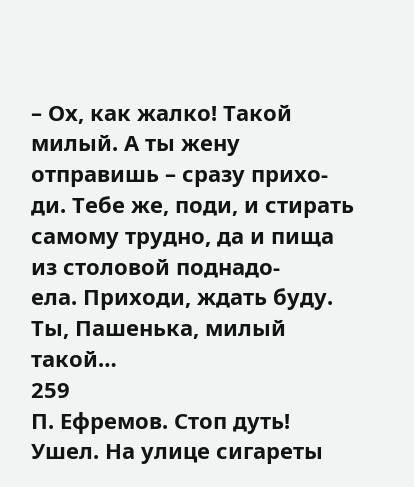– Ох, как жалко! Такой милый. А ты жену отправишь – сразу прихо-
ди. Тебе же, поди, и стирать самому трудно, да и пища из столовой поднадо-
ела. Приходи, ждать буду. Ты, Пашенька, милый такой…
259
П. Ефремов. Стоп дуть!
Ушел. На улице сигареты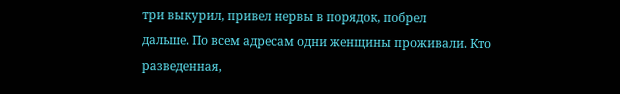три выкурил, привел нервы в порядок, побрел
дальше. По всем адресам одни женщины проживали. Кто разведенная,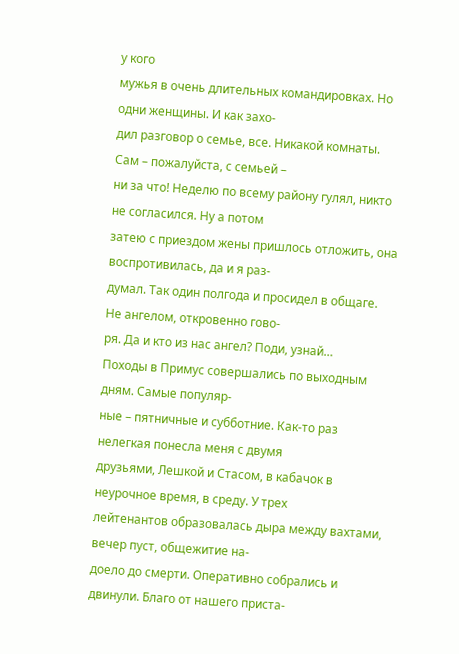у кого
мужья в очень длительных командировках. Но одни женщины. И как захо-
дил разговор о семье, все. Никакой комнаты. Сам – пожалуйста, с семьей –
ни за что! Неделю по всему району гулял, никто не согласился. Ну а потом
затею с приездом жены пришлось отложить, она воспротивилась, да и я раз-
думал. Так один полгода и просидел в общаге. Не ангелом, откровенно гово-
ря. Да и кто из нас ангел? Поди, узнай…
Походы в Примус совершались по выходным дням. Самые популяр-
ные – пятничные и субботние. Как-то раз нелегкая понесла меня с двумя
друзьями, Лешкой и Стасом, в кабачок в неурочное время, в среду. У трех
лейтенантов образовалась дыра между вахтами, вечер пуст, общежитие на-
доело до смерти. Оперативно собрались и двинули. Благо от нашего приста-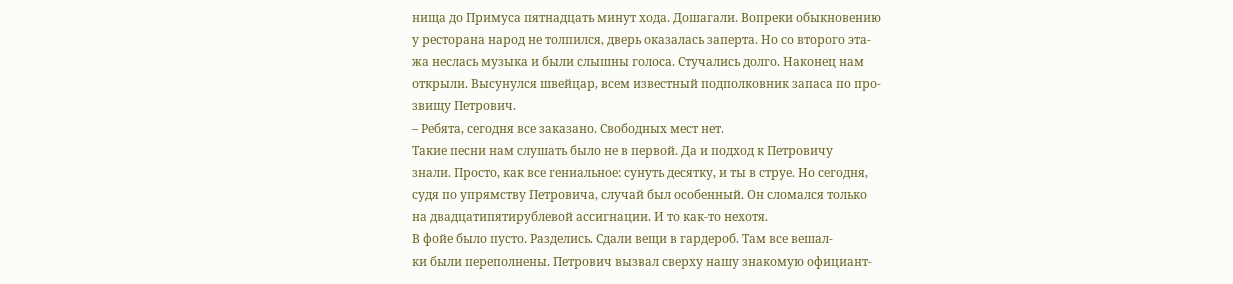нища до Примуса пятнадцать минут хода. Дошагали. Вопреки обыкновению
у ресторана народ не толпился, дверь оказалась заперта. Но со второго эта-
жа неслась музыка и были слышны голоса. Стучались долго. Наконец нам
открыли. Высунулся швейцар, всем известный подполковник запаса по про-
звищу Петрович.
– Ребята, сегодня все заказано. Свободных мест нет.
Такие песни нам слушать было не в первой. Да и подход к Петровичу
знали. Просто, как все гениальное: сунуть десятку, и ты в струе. Но сегодня,
судя по упрямству Петровича, случай был особенный. Он сломался только
на двадцатипятирублевой ассигнации. И то как-то нехотя.
В фойе было пусто. Разделись. Сдали вещи в гардероб. Там все вешал-
ки были переполнены. Петрович вызвал сверху нашу знакомую официант-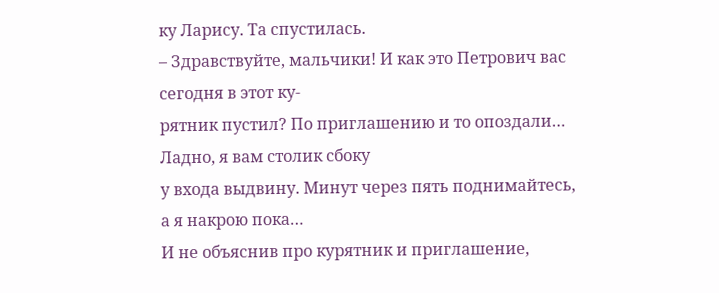ку Ларису. Та спустилась.
– Здравствуйте, мальчики! И как это Петрович вас сегодня в этот ку-
рятник пустил? По приглашению и то опоздали… Ладно, я вам столик сбоку
у входа выдвину. Минут через пять поднимайтесь, а я накрою пока…
И не объяснив про курятник и приглашение,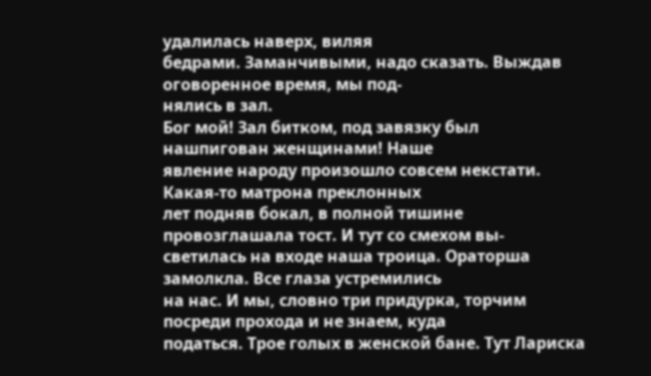удалилась наверх, виляя
бедрами. Заманчивыми, надо сказать. Выждав оговоренное время, мы под-
нялись в зал.
Бог мой! Зал битком, под завязку был нашпигован женщинами! Наше
явление народу произошло совсем некстати. Какая-то матрона преклонных
лет подняв бокал, в полной тишине провозглашала тост. И тут со смехом вы-
светилась на входе наша троица. Ораторша замолкла. Все глаза устремились
на нас. И мы, словно три придурка, торчим посреди прохода и не знаем, куда
податься. Трое голых в женской бане. Тут Лариска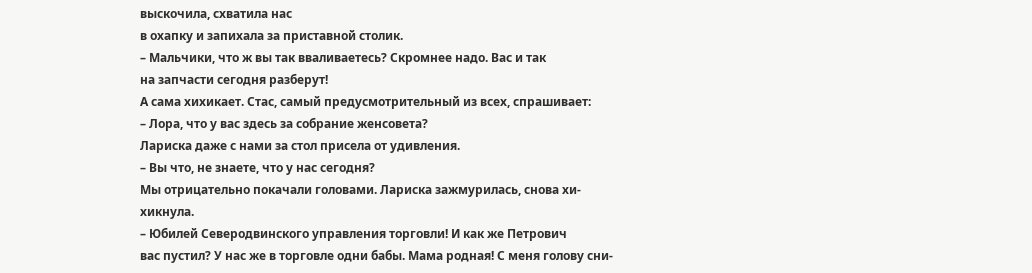выскочила, схватила нас
в охапку и запихала за приставной столик.
– Мальчики, что ж вы так вваливаетесь? Скромнее надо. Вас и так
на запчасти сегодня разберут!
А сама хихикает. Стас, самый предусмотрительный из всех, спрашивает:
– Лора, что у вас здесь за собрание женсовета?
Лариска даже с нами за стол присела от удивления.
– Вы что, не знаете, что у нас сегодня?
Мы отрицательно покачали головами. Лариска зажмурилась, снова хи-
хикнула.
– Юбилей Северодвинского управления торговли! И как же Петрович
вас пустил? У нас же в торговле одни бабы. Мама родная! С меня голову сни-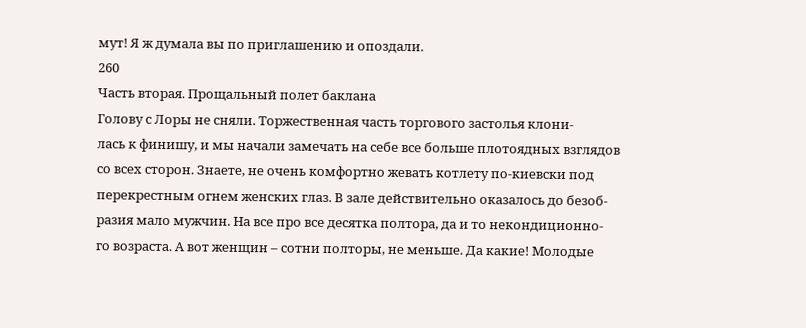мут! Я ж думала вы по приглашению и опоздали.
260
Часть вторая. Прощальный полет баклана
Голову с Лоры не сняли. Торжественная часть торгового застолья клони-
лась к финишу, и мы начали замечать на себе все больше плотоядных взглядов
со всех сторон. Знаете, не очень комфортно жевать котлету по-киевски под
перекрестным огнем женских глаз. В зале действительно оказалось до безоб-
разия мало мужчин. На все про все десятка полтора, да и то некондиционно-
го возраста. А вот женщин – сотни полторы, не меньше. Да какие! Молодые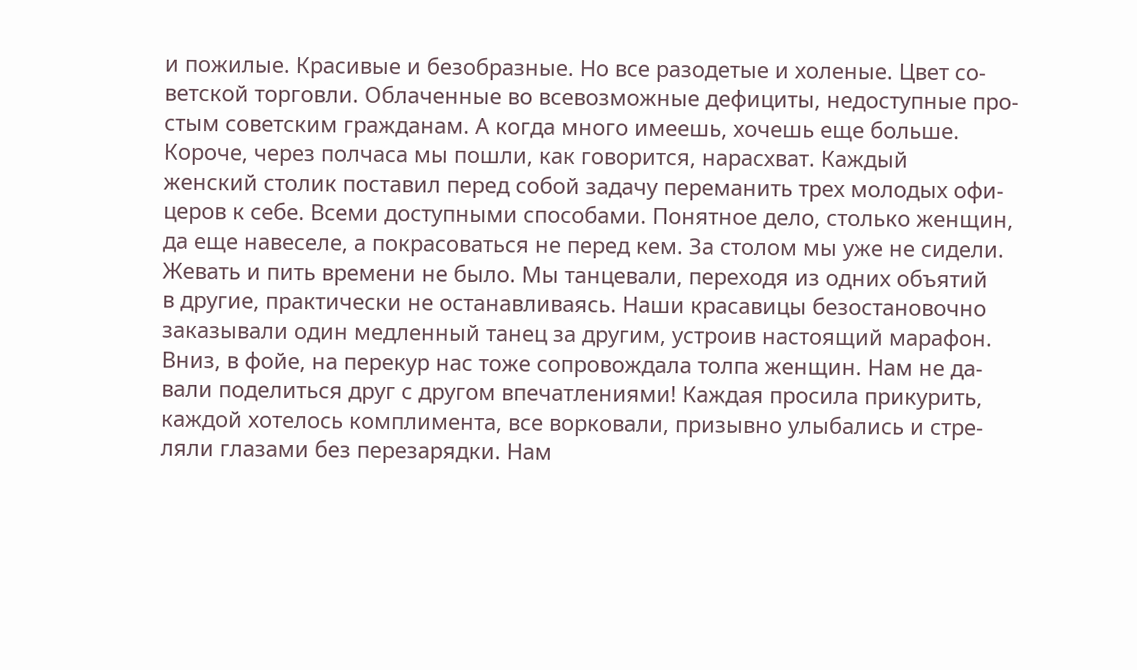и пожилые. Красивые и безобразные. Но все разодетые и холеные. Цвет со-
ветской торговли. Облаченные во всевозможные дефициты, недоступные про-
стым советским гражданам. А когда много имеешь, хочешь еще больше.
Короче, через полчаса мы пошли, как говорится, нарасхват. Каждый
женский столик поставил перед собой задачу переманить трех молодых офи-
церов к себе. Всеми доступными способами. Понятное дело, столько женщин,
да еще навеселе, а покрасоваться не перед кем. За столом мы уже не сидели.
Жевать и пить времени не было. Мы танцевали, переходя из одних объятий
в другие, практически не останавливаясь. Наши красавицы безостановочно
заказывали один медленный танец за другим, устроив настоящий марафон.
Вниз, в фойе, на перекур нас тоже сопровождала толпа женщин. Нам не да-
вали поделиться друг с другом впечатлениями! Каждая просила прикурить,
каждой хотелось комплимента, все ворковали, призывно улыбались и стре-
ляли глазами без перезарядки. Нам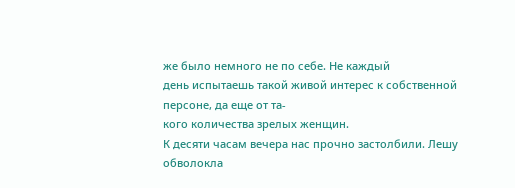же было немного не по себе. Не каждый
день испытаешь такой живой интерес к собственной персоне, да еще от та-
кого количества зрелых женщин.
К десяти часам вечера нас прочно застолбили. Лешу обволокла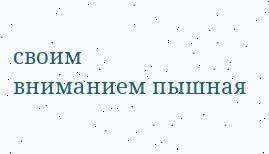своим
вниманием пышная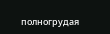полногрудая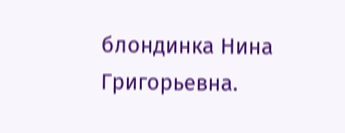блондинка Нина Григорьевна.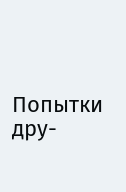Попытки дру-